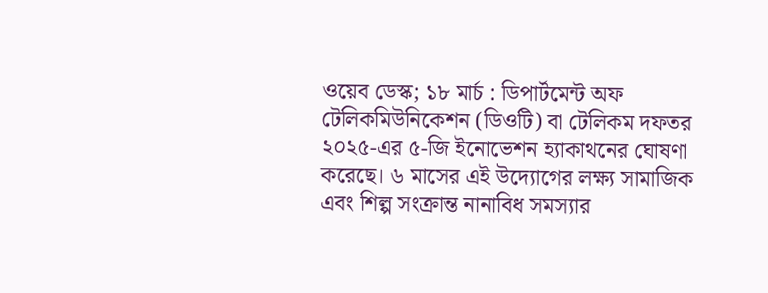ওয়েব ডেস্ক; ১৮ মার্চ : ডিপার্টমেন্ট অফ টেলিকমিউনিকেশন (ডিওটি) বা টেলিকম দফতর ২০২৫-এর ৫-জি ইনোভেশন হ্যাকাথনের ঘোষণা করেছে। ৬ মাসের এই উদ্যোগের লক্ষ্য সামাজিক এবং শিল্প সংক্রান্ত নানাবিধ সমস্যার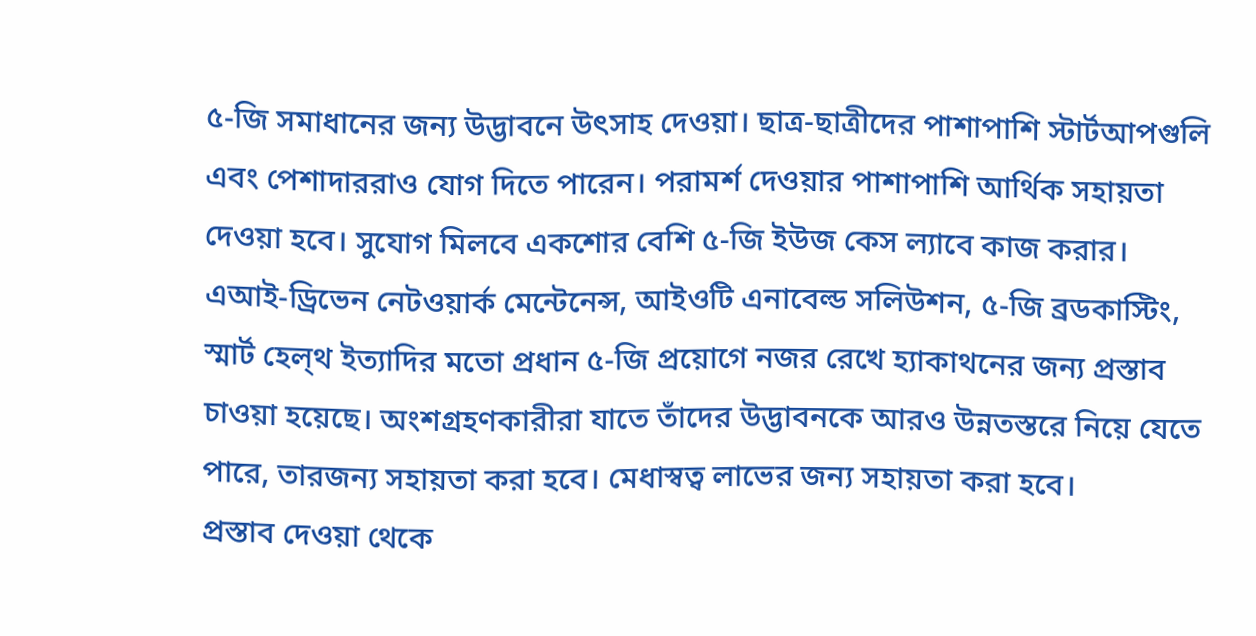৫-জি সমাধানের জন্য উদ্ভাবনে উৎসাহ দেওয়া। ছাত্র-ছাত্রীদের পাশাপাশি স্টার্টআপগুলি এবং পেশাদাররাও যোগ দিতে পারেন। পরামর্শ দেওয়ার পাশাপাশি আর্থিক সহায়তা দেওয়া হবে। সুযোগ মিলবে একশোর বেশি ৫-জি ইউজ কেস ল্যাবে কাজ করার।
এআই-ড্রিভেন নেটওয়ার্ক মেন্টেনেন্স, আইওটি এনাবেল্ড সলিউশন, ৫-জি ব্রডকাস্টিং, স্মার্ট হেল্থ ইত্যাদির মতো প্রধান ৫-জি প্রয়োগে নজর রেখে হ্যাকাথনের জন্য প্রস্তাব চাওয়া হয়েছে। অংশগ্রহণকারীরা যাতে তাঁদের উদ্ভাবনকে আরও উন্নতস্তরে নিয়ে যেতে পারে, তারজন্য সহায়তা করা হবে। মেধাস্বত্ব লাভের জন্য সহায়তা করা হবে।
প্রস্তাব দেওয়া থেকে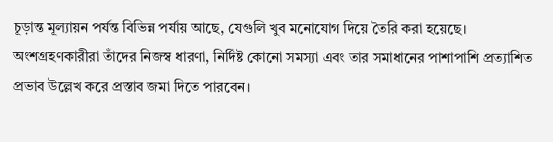চূড়ান্ত মূল্যায়ন পর্যন্ত বিভিন্ন পর্যায় আছে, যেগুলি খুব মনোযোগ দিয়ে তৈরি করা হয়েছে। অংশগ্রহণকারীরা তাঁদের নিজস্ব ধারণা, নির্দিষ্ট কোনো সমস্যা এবং তার সমাধানের পাশাপাশি প্রত্যাশিত প্রভাব উল্লেখ করে প্রস্তাব জমা দিতে পারবেন।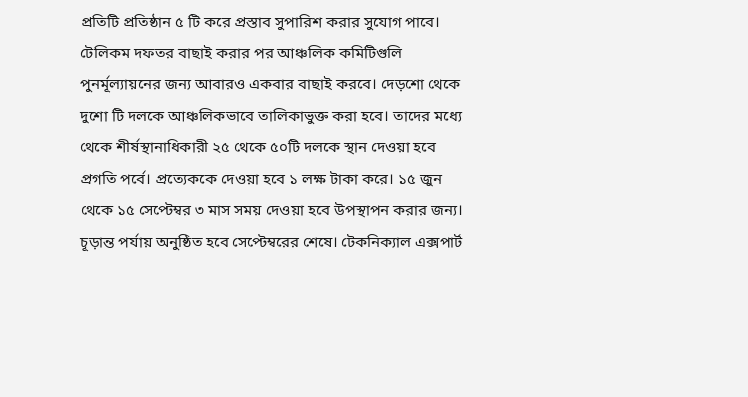প্রতিটি প্রতিষ্ঠান ৫ টি করে প্রস্তাব সুপারিশ করার সুযোগ পাবে। টেলিকম দফতর বাছাই করার পর আঞ্চলিক কমিটিগুলি পুনর্মূল্যায়নের জন্য আবারও একবার বাছাই করবে। দেড়শো থেকে দুশো টি দলকে আঞ্চলিকভাবে তালিকাভুক্ত করা হবে। তাদের মধ্যে থেকে শীর্ষস্থানাধিকারী ২৫ থেকে ৫০টি দলকে স্থান দেওয়া হবে প্রগতি পর্বে। প্রত্যেককে দেওয়া হবে ১ লক্ষ টাকা করে। ১৫ জুন থেকে ১৫ সেপ্টেম্বর ৩ মাস সময় দেওয়া হবে উপস্থাপন করার জন্য।
চূড়ান্ত পর্যায় অনুষ্ঠিত হবে সেপ্টেম্বরের শেষে। টেকনিক্যাল এক্সপার্ট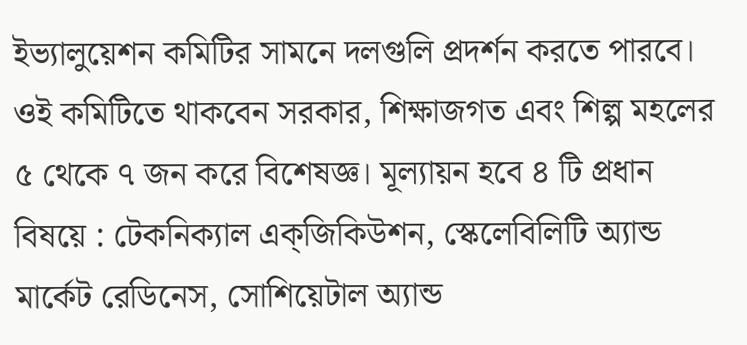ইভ্যালুয়েশন কমিটির সামনে দলগুলি প্রদর্শন করতে পারবে। ওই কমিটিতে থাকবেন সরকার, শিক্ষাজগত এবং শিল্প মহলের ৫ থেকে ৭ জন করে বিশেষজ্ঞ। মূল্যায়ন হবে ৪ টি প্রধান বিষয়ে : টেকনিক্যাল এক্জিকিউশন, স্কেলেবিলিটি অ্যান্ড মার্কেট রেডিনেস, সোশিয়েটাল অ্যান্ড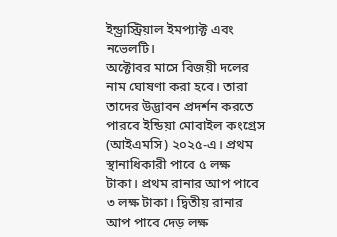ইন্ড্রাস্ট্রিয়াল ইমপ্যাক্ট এবং নভেলটি।
অক্টোবর মাসে বিজয়ী দলের নাম ঘোষণা করা হবে। তারা তাদের উদ্ভাবন প্রদর্শন করতে পারবে ইন্ডিয়া মোবাইল কংগ্রেস (আইএমসি) ২০২৫-এ। প্রথম স্থানাধিকারী পাবে ৫ লক্ষ টাকা। প্রথম রানার আপ পাবে ৩ লক্ষ টাকা। দ্বিতীয় রানার আপ পাবে দেড় লক্ষ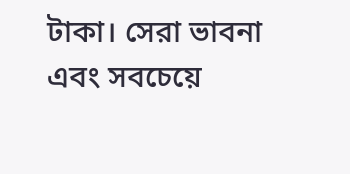টাকা। সেরা ভাবনা এবং সবচেয়ে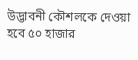উদ্ভাবনী কৌশলকে দেওয়া হবে ৫০ হাজার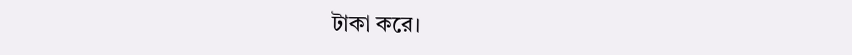টাকা করে।